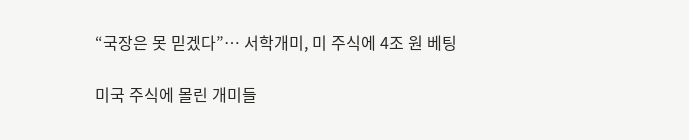“국장은 못 믿겠다”… 서학개미, 미 주식에 4조 원 베팅

미국 주식에 몰린 개미들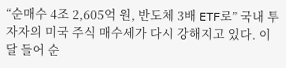“순매수 4조 2,605억 원, 반도체 3배 ETF로” 국내 투자자의 미국 주식 매수세가 다시 강해지고 있다. 이달 들어 순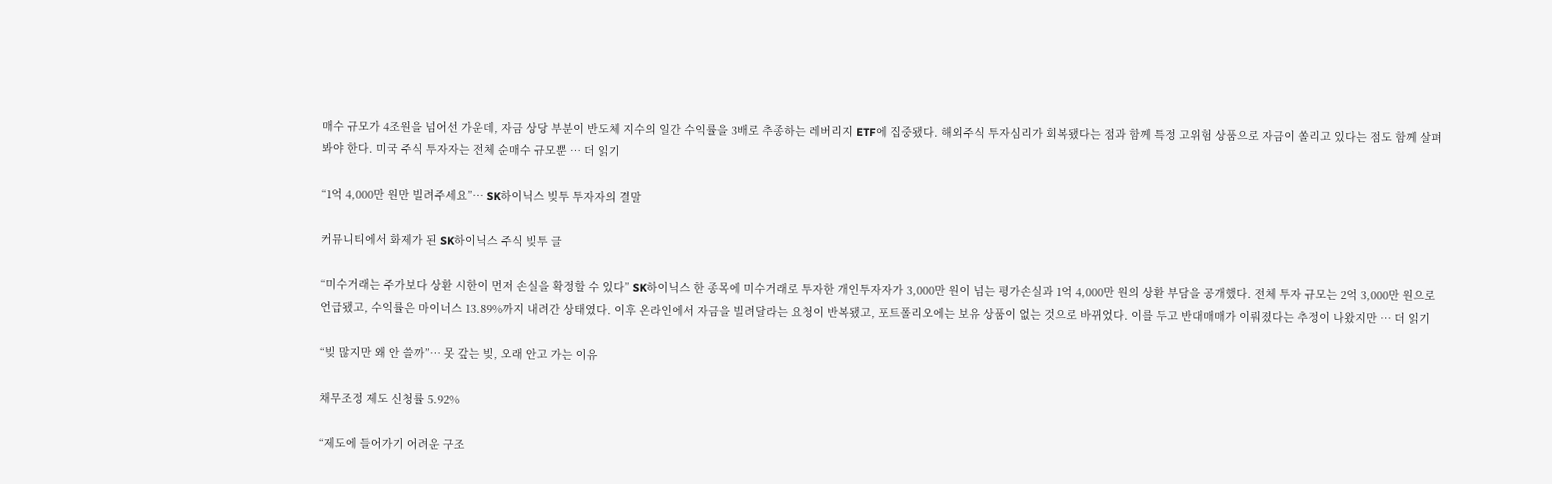매수 규모가 4조원을 넘어선 가운데, 자금 상당 부분이 반도체 지수의 일간 수익률을 3배로 추종하는 레버리지 ETF에 집중됐다. 해외주식 투자심리가 회복됐다는 점과 함께 특정 고위험 상품으로 자금이 쏠리고 있다는 점도 함께 살펴봐야 한다. 미국 주식 투자자는 전체 순매수 규모뿐 … 더 읽기

“1억 4,000만 원만 빌려주세요”… SK하이닉스 빚투 투자자의 결말

커뮤니티에서 화제가 된 SK하이닉스 주식 빚투 글

“미수거래는 주가보다 상환 시한이 먼저 손실을 확정할 수 있다” SK하이닉스 한 종목에 미수거래로 투자한 개인투자자가 3,000만 원이 넘는 평가손실과 1억 4,000만 원의 상환 부담을 공개했다. 전체 투자 규모는 2억 3,000만 원으로 언급됐고, 수익률은 마이너스 13.89%까지 내려간 상태였다. 이후 온라인에서 자금을 빌려달라는 요청이 반복됐고, 포트폴리오에는 보유 상품이 없는 것으로 바뀌었다. 이를 두고 반대매매가 이뤄졌다는 추정이 나왔지만 … 더 읽기

“빚 많지만 왜 안 쓸까”… 못 갚는 빚, 오래 안고 가는 이유

채무조정 제도 신청률 5.92%

“제도에 들어가기 어려운 구조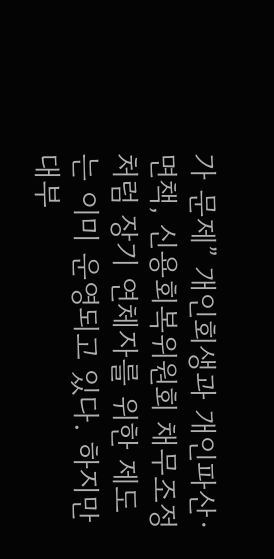가 문제” 개인회생과 개인파산·면책, 신용회복위원회 채무조정처럼 장기 연체자를 위한 제도는 이미 운영되고 있다. 하지만 대부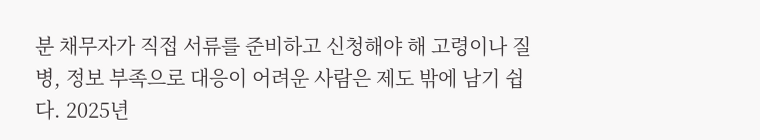분 채무자가 직접 서류를 준비하고 신청해야 해 고령이나 질병, 정보 부족으로 대응이 어려운 사람은 제도 밖에 남기 쉽다. 2025년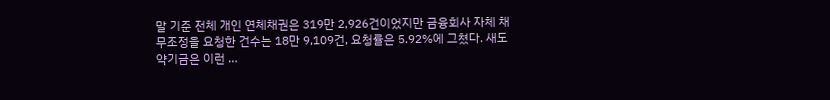말 기준 전체 개인 연체채권은 319만 2,926건이었지만 금융회사 자체 채무조정을 요청한 건수는 18만 9,109건, 요청률은 5.92%에 그쳤다. 새도약기금은 이런 …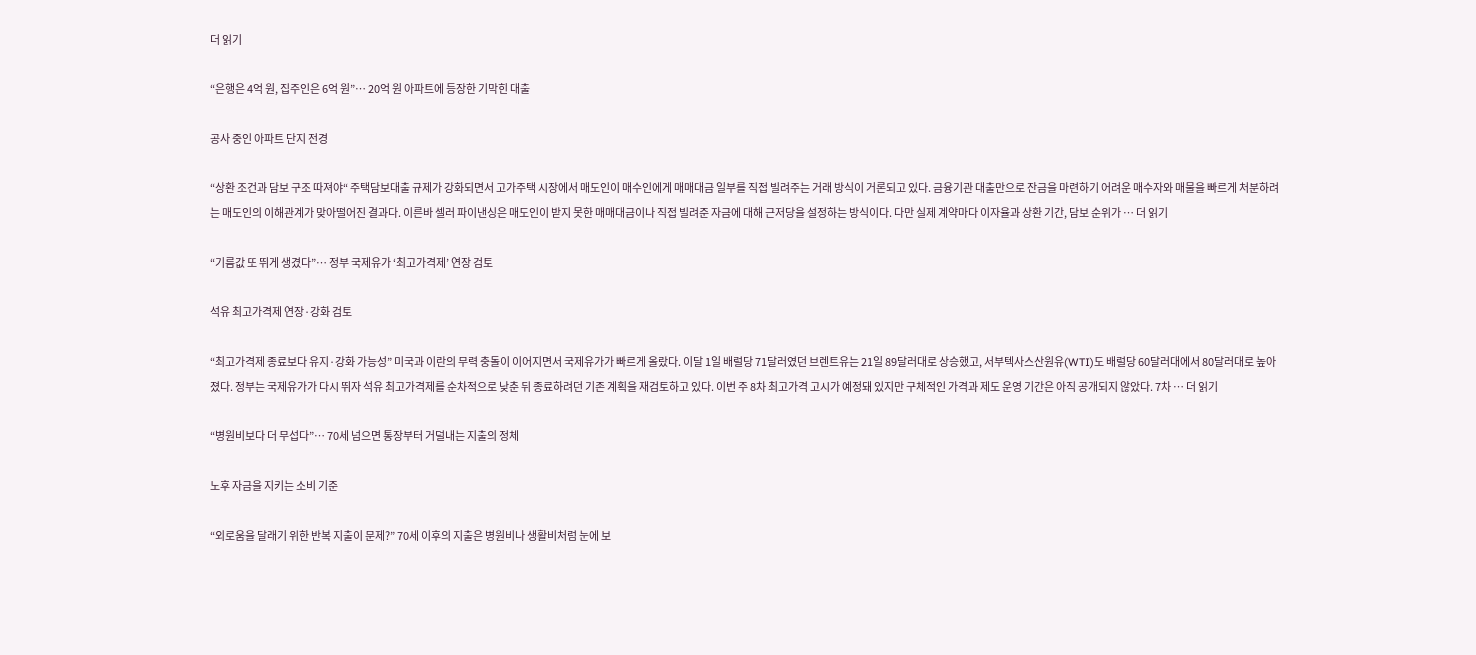더 읽기

“은행은 4억 원, 집주인은 6억 원”… 20억 원 아파트에 등장한 기막힌 대출

공사 중인 아파트 단지 전경

“상환 조건과 담보 구조 따져야“ 주택담보대출 규제가 강화되면서 고가주택 시장에서 매도인이 매수인에게 매매대금 일부를 직접 빌려주는 거래 방식이 거론되고 있다. 금융기관 대출만으로 잔금을 마련하기 어려운 매수자와 매물을 빠르게 처분하려는 매도인의 이해관계가 맞아떨어진 결과다. 이른바 셀러 파이낸싱은 매도인이 받지 못한 매매대금이나 직접 빌려준 자금에 대해 근저당을 설정하는 방식이다. 다만 실제 계약마다 이자율과 상환 기간, 담보 순위가 … 더 읽기

“기름값 또 뛰게 생겼다”… 정부 국제유가 ‘최고가격제’ 연장 검토

석유 최고가격제 연장·강화 검토

“최고가격제 종료보다 유지·강화 가능성” 미국과 이란의 무력 충돌이 이어지면서 국제유가가 빠르게 올랐다. 이달 1일 배럴당 71달러였던 브렌트유는 21일 89달러대로 상승했고, 서부텍사스산원유(WTI)도 배럴당 60달러대에서 80달러대로 높아졌다. 정부는 국제유가가 다시 뛰자 석유 최고가격제를 순차적으로 낮춘 뒤 종료하려던 기존 계획을 재검토하고 있다. 이번 주 8차 최고가격 고시가 예정돼 있지만 구체적인 가격과 제도 운영 기간은 아직 공개되지 않았다. 7차 … 더 읽기

“병원비보다 더 무섭다”… 70세 넘으면 통장부터 거덜내는 지출의 정체

노후 자금을 지키는 소비 기준

“외로움을 달래기 위한 반복 지출이 문제?” 70세 이후의 지출은 병원비나 생활비처럼 눈에 보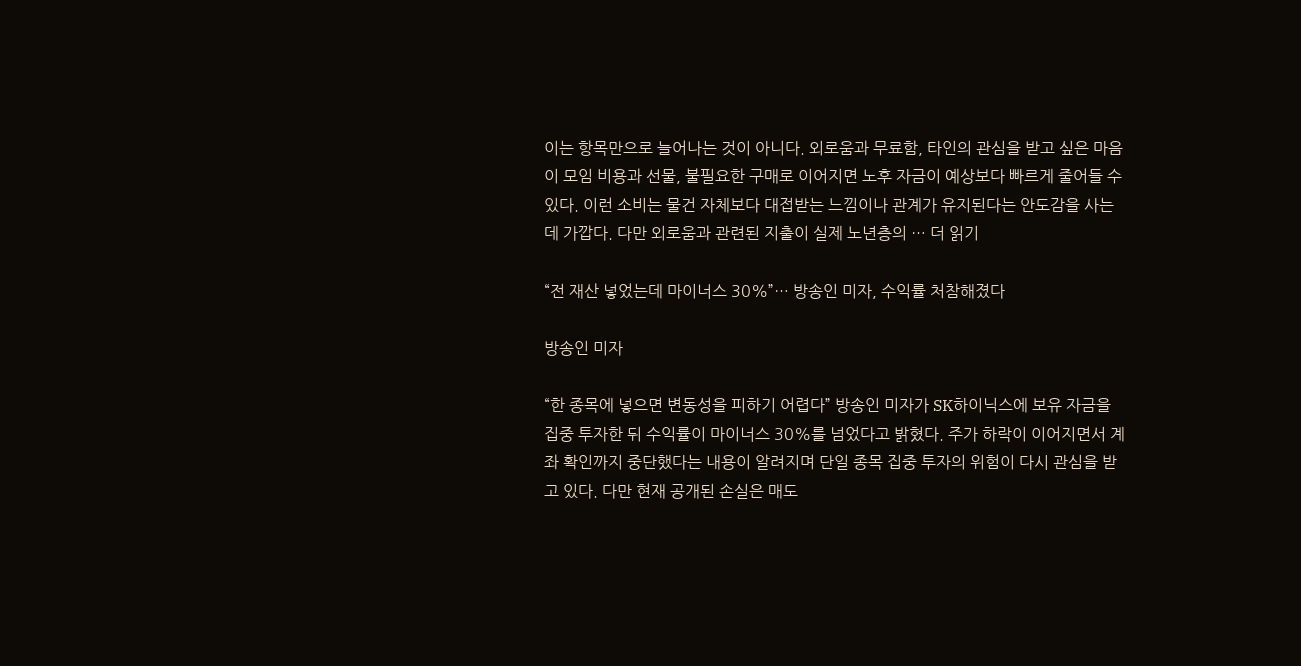이는 항목만으로 늘어나는 것이 아니다. 외로움과 무료함, 타인의 관심을 받고 싶은 마음이 모임 비용과 선물, 불필요한 구매로 이어지면 노후 자금이 예상보다 빠르게 줄어들 수 있다. 이런 소비는 물건 자체보다 대접받는 느낌이나 관계가 유지된다는 안도감을 사는 데 가깝다. 다만 외로움과 관련된 지출이 실제 노년층의 … 더 읽기

“전 재산 넣었는데 마이너스 30%”… 방송인 미자, 수익률 처참해졌다

방송인 미자

“한 종목에 넣으면 변동성을 피하기 어렵다” 방송인 미자가 SK하이닉스에 보유 자금을 집중 투자한 뒤 수익률이 마이너스 30%를 넘었다고 밝혔다. 주가 하락이 이어지면서 계좌 확인까지 중단했다는 내용이 알려지며 단일 종목 집중 투자의 위험이 다시 관심을 받고 있다. 다만 현재 공개된 손실은 매도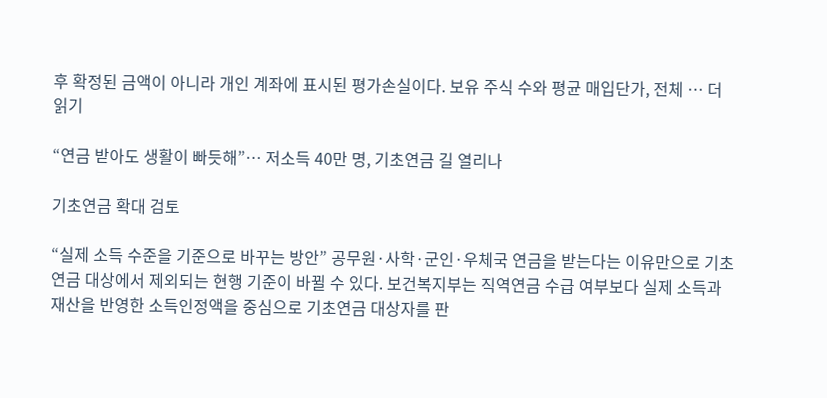후 확정된 금액이 아니라 개인 계좌에 표시된 평가손실이다. 보유 주식 수와 평균 매입단가, 전체 … 더 읽기

“연금 받아도 생활이 빠듯해”… 저소득 40만 명, 기초연금 길 열리나

기초연금 확대 검토

“실제 소득 수준을 기준으로 바꾸는 방안” 공무원·사학·군인·우체국 연금을 받는다는 이유만으로 기초연금 대상에서 제외되는 현행 기준이 바뀔 수 있다. 보건복지부는 직역연금 수급 여부보다 실제 소득과 재산을 반영한 소득인정액을 중심으로 기초연금 대상자를 판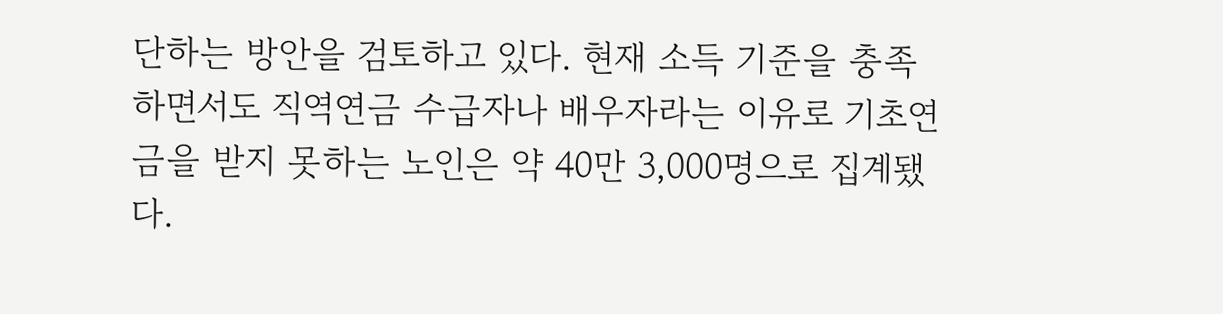단하는 방안을 검토하고 있다. 현재 소득 기준을 충족하면서도 직역연금 수급자나 배우자라는 이유로 기초연금을 받지 못하는 노인은 약 40만 3,000명으로 집계됐다.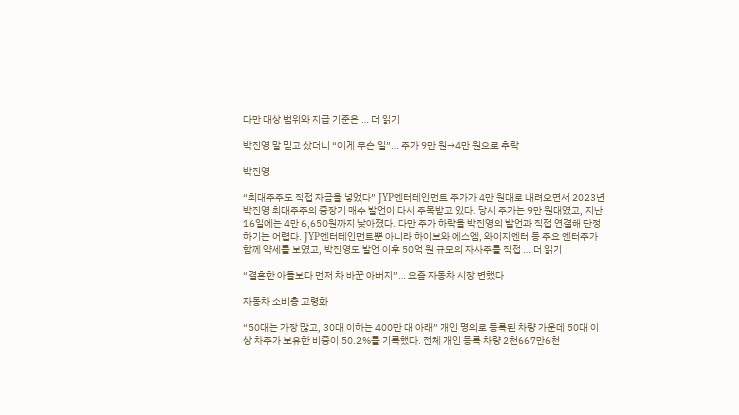다만 대상 범위와 지급 기준은 … 더 읽기

박진영 말 믿고 샀더니 “이게 무슨 일”… 주가 9만 원→4만 원으로 추락

박진영

“최대주주도 직접 자금을 넣었다” JYP엔터테인먼트 주가가 4만 원대로 내려오면서 2023년 박진영 최대주주의 중장기 매수 발언이 다시 주목받고 있다. 당시 주가는 9만 원대였고, 지난 16일에는 4만 6,650원까지 낮아졌다. 다만 주가 하락을 박진영의 발언과 직접 연결해 단정하기는 어렵다. JYP엔터테인먼트뿐 아니라 하이브와 에스엠, 와이지엔터 등 주요 엔터주가 함께 약세를 보였고, 박진영도 발언 이후 50억 원 규모의 자사주를 직접 … 더 읽기

“결혼한 아들보다 먼저 차 바꾼 아버지”… 요즘 자동차 시장 변했다

자동차 소비층 고령화

“50대는 가장 많고, 30대 이하는 400만 대 아래” 개인 명의로 등록된 차량 가운데 50대 이상 차주가 보유한 비중이 50.2%를 기록했다. 전체 개인 등록 차량 2천667만6천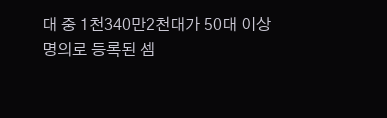대 중 1천340만2천대가 50대 이상 명의로 등록된 셈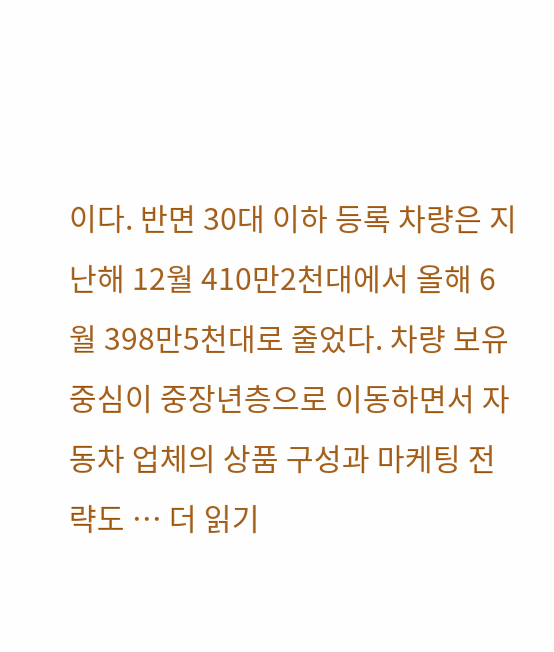이다. 반면 30대 이하 등록 차량은 지난해 12월 410만2천대에서 올해 6월 398만5천대로 줄었다. 차량 보유 중심이 중장년층으로 이동하면서 자동차 업체의 상품 구성과 마케팅 전략도 … 더 읽기